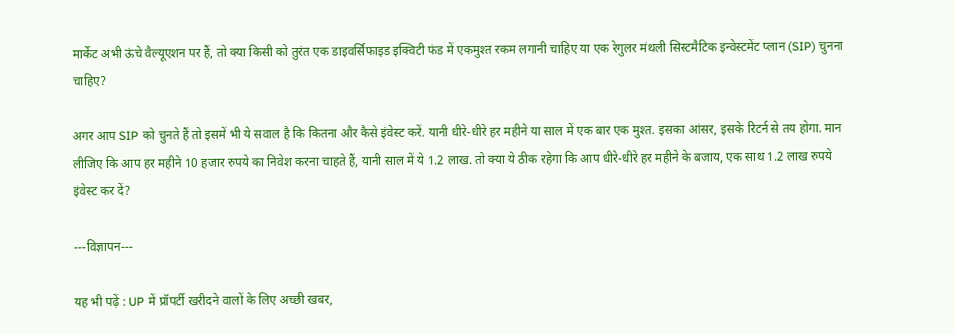मार्केट अभी ऊंचे वैल्यूएशन पर हैं, तो क्या किसी को तुरंत एक डाइवर्सिफाइड इक्विटी फंड में एकमुश्त रकम लगानी चाहिए या एक रेगुलर मंथली सिस्टमैटिक इन्वेस्टमेंट प्लान (SIP) चुनना चाहिए?

अगर आप SIP को चुनते हैं तो इसमें भी ये सवाल है क‍ि क‍ितना और कैसे इंवेस्‍ट करें. यानी धीरे-धीरे हर महीने या साल में एक बार एक मुश्‍त. इसका आंसर, इसके र‍िटर्न से तय होगा. मान लीज‍िए क‍ि आप हर महीने 10 हजार रुपये का न‍िवेश करना चाहते हैं, यानी साल में ये 1.2 लाख. तो क्‍या ये ठीक रहेगा क‍ि आप धीरे-धीरे हर महीने के बजाय, एक साथ 1.2 लाख रुपये इंवेस्‍ट कर दें?

---विज्ञापन---

यह भी पढ़ें : UP में प्रॉपर्टी खरीदने वालों के लिए अच्छी खबर,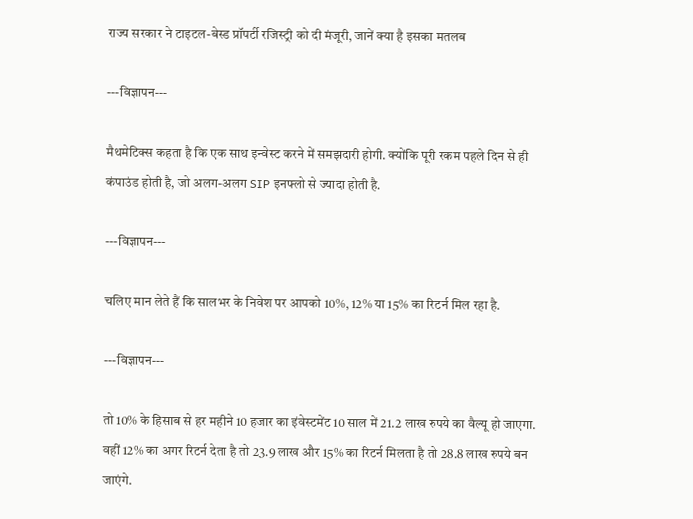राज्‍य सरकार ने टाइटल-बेस्ड प्रॉपर्टी रजिस्ट्री को दी मंजूरी, जानें क्‍या है इसका मतलब

---विज्ञापन---

मैथमेटिक्स कहता है क‍ि एक साथ इन्वेस्ट करने में समझदारी होगी. क्योंकि पूरी रकम पहले दिन से ही कंपाउंड होती है, जो अलग-अलग SIP इनफ्लो से ज्‍यादा होती है.

---विज्ञापन---

चल‍िए मान लेते हैं क‍ि सालभर के न‍िवेश पर आपको 10%, 12% या 15% का र‍िटर्न म‍िल रहा है.

---विज्ञापन---

तो 10% के ह‍िसाब से हर महीने 10 हजार का इंवेस्‍टमेंट 10 साल में 21.2 लाख रुपये का वैल्‍यू हो जाएगा. वहीं 12% का अगर र‍िटर्न देता है तो 23.9 लाख और 15% का र‍िटर्न म‍िलता है तो 28.8 लाख रुपये बन जाएंगे.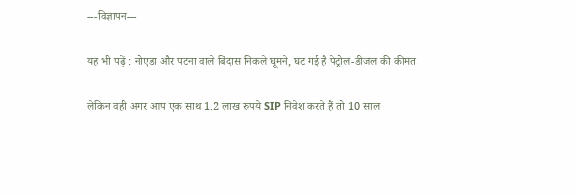---विज्ञापन---

यह भी पढ़ें : नोएडा और पटना वाले ब‍िंदास न‍िकले घूमने, घट गई है पेट्रोल-डीजल की कीमत

लेक‍िन वही अगर आप एक साथ 1.2 लाख रुपये SIP न‍िवेश करते हैं तो 10 साल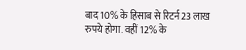बाद 10% के ह‍िसाब से र‍िटर्न 23 लाख रुपये होगा. वहीं 12% के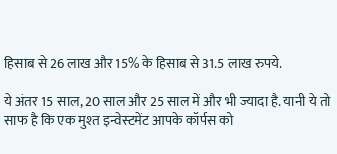ह‍िसाब से 26 लाख और 15% के ह‍िसाब से 31.5 लाख रुपये.

ये अंतर 15 साल, 20 साल और 25 साल में और भी ज्‍यादा है. यानी ये तो साफ है क‍ि एक मुश्‍त इन्‍वेस्‍टमेंट आपके कॉर्पस को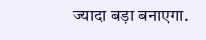ज्‍यादा बड़ा बनाएगा.